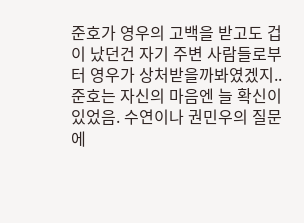준호가 영우의 고백을 받고도 겁이 났던건 자기 주변 사람들로부터 영우가 상처받을까봐였겠지.. 준호는 자신의 마음엔 늘 확신이 있었음. 수연이나 권민우의 질문에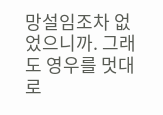망설임조차 없었으니까. 그래도 영우를 멋대로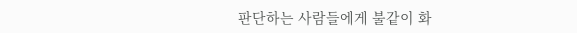판단하는 사람들에게 불같이 화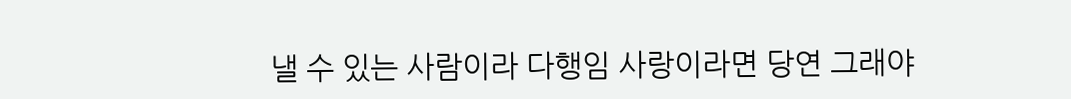낼 수 있는 사람이라 다행임 사랑이라면 당연 그래야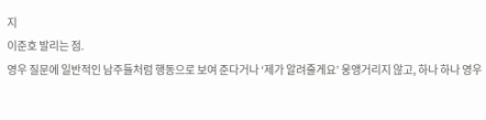지
이준호 발리는 점.
영우 질문에 일반적인 남주들처럼 행동으로 보여 준다거나 ‘제가 알려줄게요’ 웅앵거리지 않고, 하나 하나 영우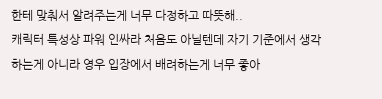한테 맞춰서 알려주는게 너무 다정하고 따뜻해..
캐릭터 특성상 파워 인싸라 처음도 아닐텐데 자기 기준에서 생각하는게 아니라 영우 입장에서 배려하는게 너무 좋아